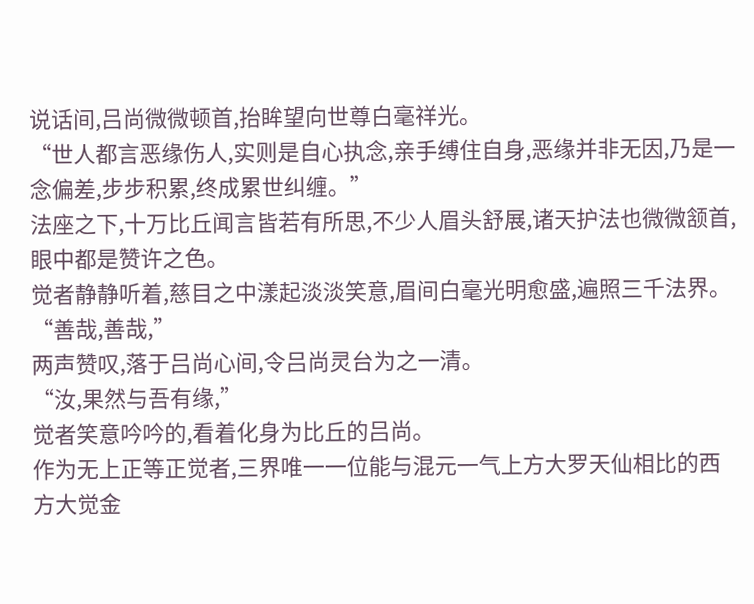说话间,吕尚微微顿首,抬眸望向世尊白毫祥光。
“世人都言恶缘伤人,实则是自心执念,亲手缚住自身,恶缘并非无因,乃是一念偏差,步步积累,终成累世纠缠。”
法座之下,十万比丘闻言皆若有所思,不少人眉头舒展,诸天护法也微微颔首,眼中都是赞许之色。
觉者静静听着,慈目之中漾起淡淡笑意,眉间白毫光明愈盛,遍照三千法界。
“善哉,善哉,”
两声赞叹,落于吕尚心间,令吕尚灵台为之一清。
“汝,果然与吾有缘,”
觉者笑意吟吟的,看着化身为比丘的吕尚。
作为无上正等正觉者,三界唯一一位能与混元一气上方大罗天仙相比的西方大觉金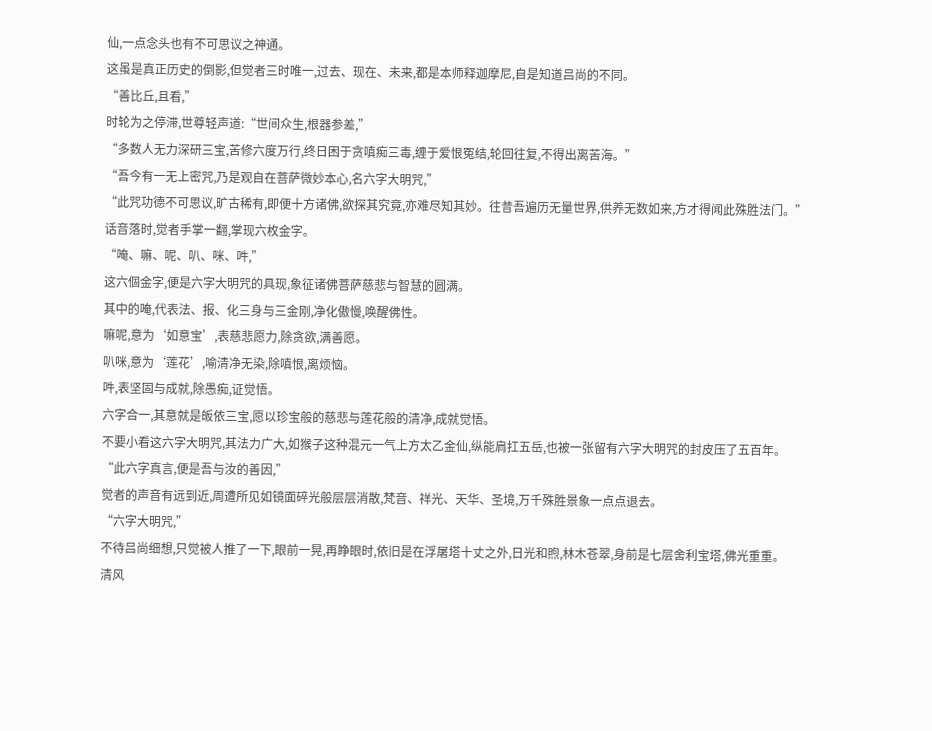仙,一点念头也有不可思议之神通。
这虽是真正历史的倒影,但觉者三时唯一,过去、现在、未来,都是本师释迦摩尼,自是知道吕尚的不同。
“善比丘,且看,”
时轮为之停滞,世尊轻声道:“世间众生,根器参差,”
“多数人无力深研三宝,苦修六度万行,终日困于贪嗔痴三毒,缠于爱恨冤结,轮回往复,不得出离苦海。”
“吾今有一无上密咒,乃是观自在菩萨微妙本心,名六字大明咒,”
“此咒功德不可思议,旷古稀有,即便十方诸佛,欲探其究竟,亦难尽知其妙。往昔吾遍历无量世界,供养无数如来,方才得闻此殊胜法门。”
话音落时,觉者手掌一翻,掌现六枚金字。
“唵、嘛、呢、叭、咪、吽,”
这六個金字,便是六字大明咒的具现,象征诸佛菩萨慈悲与智慧的圆满。
其中的唵,代表法、报、化三身与三金刚,净化傲慢,唤醒佛性。
嘛呢,意为‘如意宝’,表慈悲愿力,除贪欲,满善愿。
叭咪,意为‘莲花’,喻清净无染,除嗔恨,离烦恼。
吽,表坚固与成就,除愚痴,证觉悟。
六字合一,其意就是皈依三宝,愿以珍宝般的慈悲与莲花般的清净,成就觉悟。
不要小看这六字大明咒,其法力广大,如猴子这种混元一气上方太乙金仙,纵能肩扛五岳,也被一张留有六字大明咒的封皮压了五百年。
“此六字真言,便是吾与汝的善因,”
觉者的声音有远到近,周遭所见如镜面碎光般层层消散,梵音、祥光、天华、圣境,万千殊胜景象一点点退去。
“六字大明咒,”
不待吕尚细想,只觉被人推了一下,眼前一晃,再睁眼时,依旧是在浮屠塔十丈之外,日光和煦,林木苍翠,身前是七层舍利宝塔,佛光重重。
清风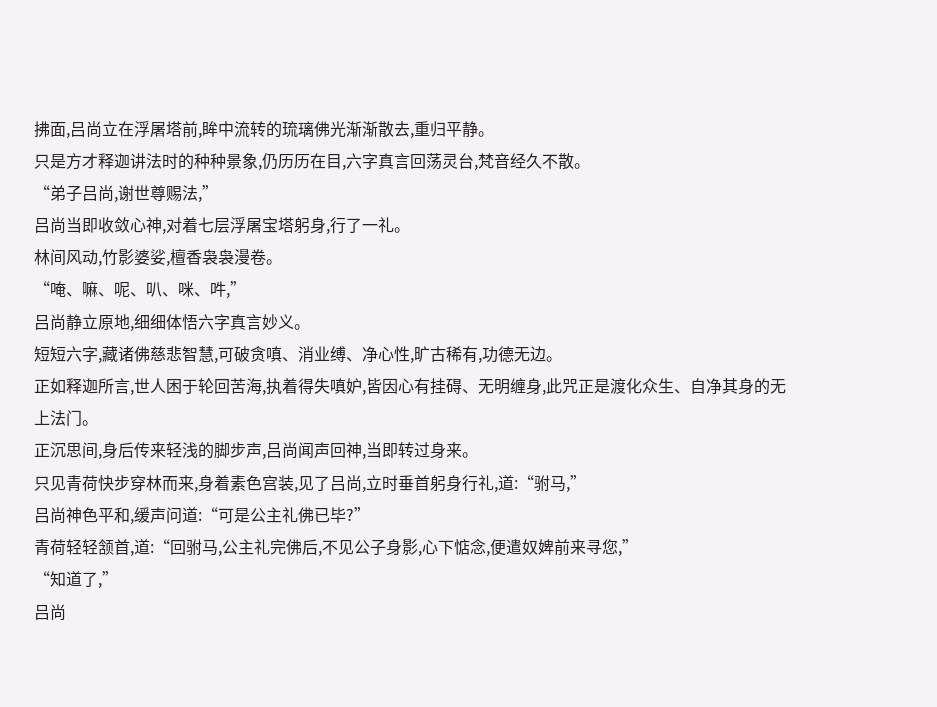拂面,吕尚立在浮屠塔前,眸中流转的琉璃佛光渐渐散去,重归平静。
只是方才释迦讲法时的种种景象,仍历历在目,六字真言回荡灵台,梵音经久不散。
“弟子吕尚,谢世尊赐法,”
吕尚当即收敛心神,对着七层浮屠宝塔躬身,行了一礼。
林间风动,竹影婆娑,檀香袅袅漫卷。
“唵、嘛、呢、叭、咪、吽,”
吕尚静立原地,细细体悟六字真言妙义。
短短六字,藏诸佛慈悲智慧,可破贪嗔、消业缚、净心性,旷古稀有,功德无边。
正如释迦所言,世人困于轮回苦海,执着得失嗔妒,皆因心有挂碍、无明缠身,此咒正是渡化众生、自净其身的无上法门。
正沉思间,身后传来轻浅的脚步声,吕尚闻声回神,当即转过身来。
只见青荷快步穿林而来,身着素色宫装,见了吕尚,立时垂首躬身行礼,道:“驸马,”
吕尚神色平和,缓声问道:“可是公主礼佛已毕?”
青荷轻轻颔首,道:“回驸马,公主礼完佛后,不见公子身影,心下惦念,便遣奴婢前来寻您,”
“知道了,”
吕尚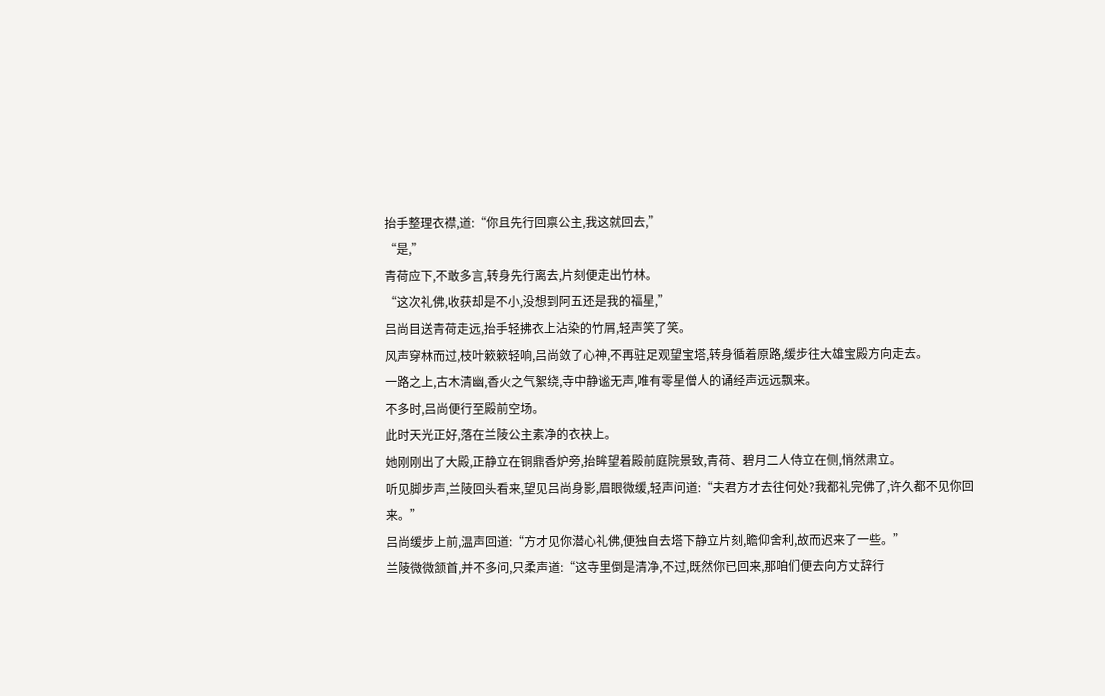抬手整理衣襟,道:“你且先行回禀公主,我这就回去,”
“是,”
青荷应下,不敢多言,转身先行离去,片刻便走出竹林。
“这次礼佛,收获却是不小,没想到阿五还是我的福星,”
吕尚目送青荷走远,抬手轻拂衣上沾染的竹屑,轻声笑了笑。
风声穿林而过,枝叶簌簌轻响,吕尚敛了心神,不再驻足观望宝塔,转身循着原路,缓步往大雄宝殿方向走去。
一路之上,古木清幽,香火之气絮绕,寺中静谧无声,唯有零星僧人的诵经声远远飘来。
不多时,吕尚便行至殿前空场。
此时天光正好,落在兰陵公主素净的衣袂上。
她刚刚出了大殿,正静立在铜鼎香炉旁,抬眸望着殿前庭院景致,青荷、碧月二人侍立在侧,悄然肃立。
听见脚步声,兰陵回头看来,望见吕尚身影,眉眼微缓,轻声问道:“夫君方才去往何处?我都礼完佛了,许久都不见你回来。”
吕尚缓步上前,温声回道:“方才见你潜心礼佛,便独自去塔下静立片刻,瞻仰舍利,故而迟来了一些。”
兰陵微微颔首,并不多问,只柔声道:“这寺里倒是清净,不过,既然你已回来,那咱们便去向方丈辞行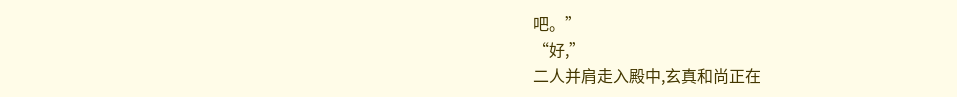吧。”
“好,”
二人并肩走入殿中,玄真和尚正在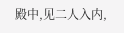殿中,见二人入内,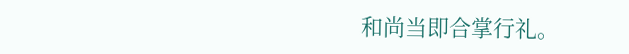和尚当即合掌行礼。